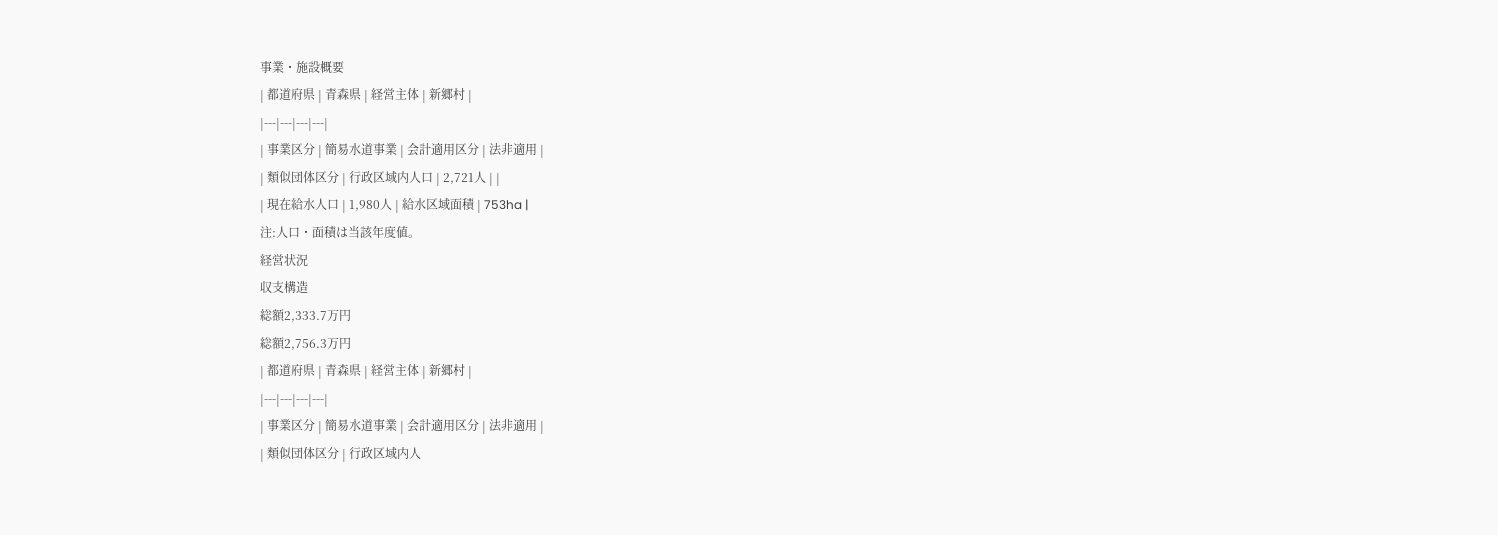事業・施設概要
| 都道府県 | 青森県 | 経営主体 | 新郷村 |
|---|---|---|---|
| 事業区分 | 簡易水道事業 | 会計適用区分 | 法非適用 |
| 類似団体区分 | 行政区域内人口 | 2,721人 | |
| 現在給水人口 | 1,980人 | 給水区域面積 | 753ha |
注:人口・面積は当該年度値。
経営状況
収支構造
総額2,333.7万円
総額2,756.3万円
| 都道府県 | 青森県 | 経営主体 | 新郷村 |
|---|---|---|---|
| 事業区分 | 簡易水道事業 | 会計適用区分 | 法非適用 |
| 類似団体区分 | 行政区域内人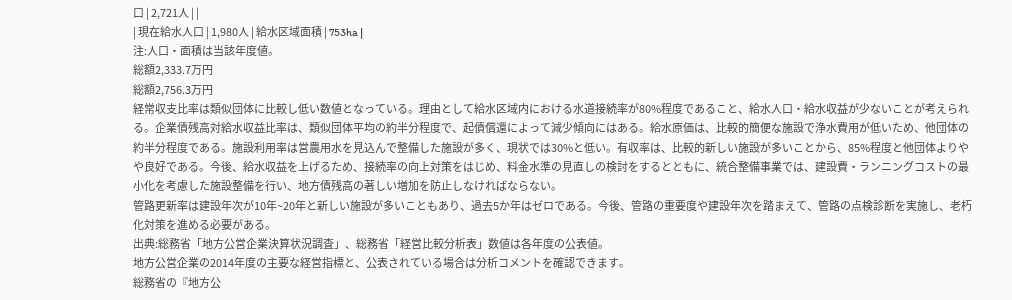口 | 2,721人 | |
| 現在給水人口 | 1,980人 | 給水区域面積 | 753ha |
注:人口・面積は当該年度値。
総額2,333.7万円
総額2,756.3万円
経常収支比率は類似団体に比較し低い数値となっている。理由として給水区域内における水道接続率が80%程度であること、給水人口・給水収益が少ないことが考えられる。企業債残高対給水収益比率は、類似団体平均の約半分程度で、起債償還によって減少傾向にはある。給水原価は、比較的簡便な施設で浄水費用が低いため、他団体の約半分程度である。施設利用率は営農用水を見込んで整備した施設が多く、現状では30%と低い。有収率は、比較的新しい施設が多いことから、85%程度と他団体よりやや良好である。今後、給水収益を上げるため、接続率の向上対策をはじめ、料金水準の見直しの検討をするとともに、統合整備事業では、建設費・ランニングコストの最小化を考慮した施設整備を行い、地方債残高の著しい増加を防止しなければならない。
管路更新率は建設年次が10年~20年と新しい施設が多いこともあり、過去5か年はゼロである。今後、管路の重要度や建設年次を踏まえて、管路の点検診断を実施し、老朽化対策を進める必要がある。
出典:総務省「地方公営企業決算状況調査」、総務省「経営比較分析表」数値は各年度の公表値。
地方公営企業の2014年度の主要な経営指標と、公表されている場合は分析コメントを確認できます。
総務省の『地方公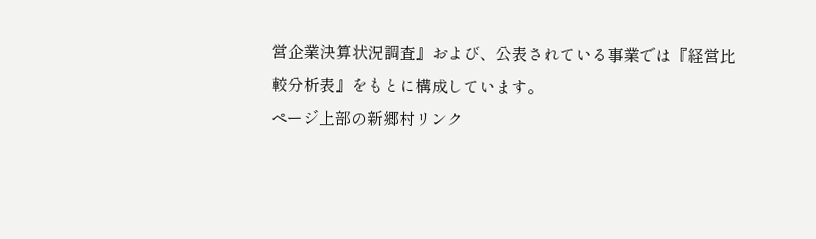営企業決算状況調査』および、公表されている事業では『経営比較分析表』をもとに構成しています。
ページ上部の新郷村リンク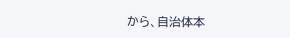から、自治体本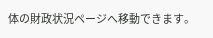体の財政状況ページへ移動できます。